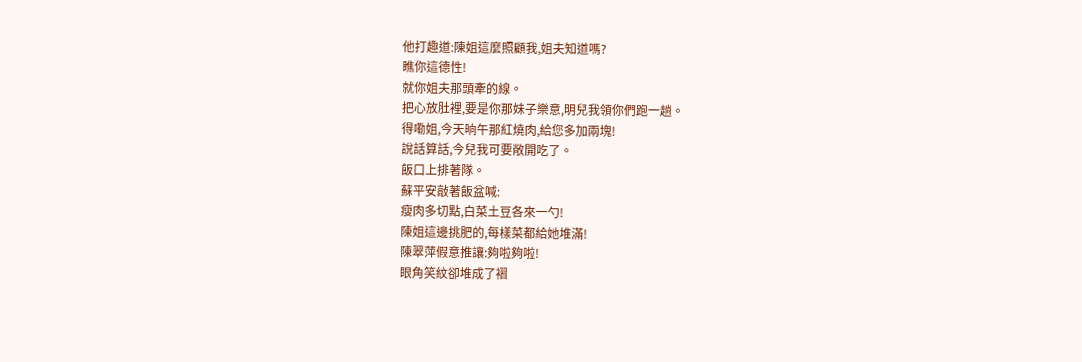他打趣道:陳姐這麼照顧我,姐夫知道嗎?
瞧你這德性!
就你姐夫那頭牽的線。
把心放肚裡,要是你那妹子樂意,明兒我領你們跑一趟。
得嘞姐,今天晌午那紅燒肉,給您多加兩塊!
說話算話,今兒我可要敞開吃了。
飯口上排著隊。
蘇平安敲著飯盆喊:
瘦肉多切點,白菜土豆各來一勺!
陳姐這邊挑肥的,每樣菜都給她堆滿!
陳翠萍假意推讓:夠啦夠啦!
眼角笑紋卻堆成了褶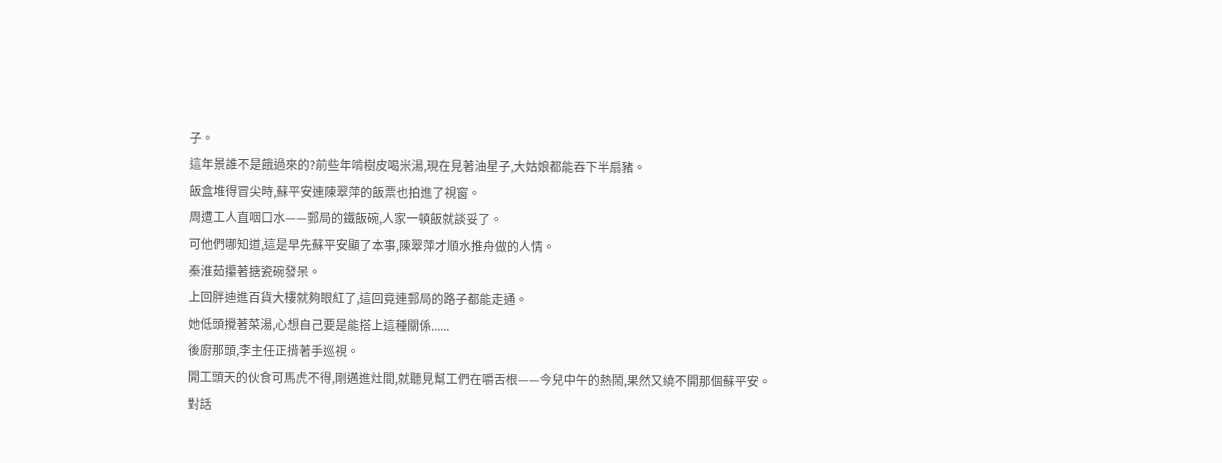子。
這年景誰不是餓過來的?前些年啃樹皮喝米湯,現在見著油星子,大姑娘都能吞下半扇豬。
飯盒堆得冒尖時,蘇平安連陳翠萍的飯票也拍進了視窗。
周遭工人直咽口水——郵局的鐵飯碗,人家一頓飯就談妥了。
可他們哪知道,這是早先蘇平安顯了本事,陳翠萍才順水推舟做的人情。
秦淮茹攥著搪瓷碗發呆。
上回胖迪進百貨大樓就夠眼紅了,這回竟連郵局的路子都能走通。
她低頭攪著菜湯,心想自己要是能搭上這種關係......
後廚那頭,李主任正揹著手巡視。
開工頭天的伙食可馬虎不得,剛邁進灶間,就聽見幫工們在嚼舌根——今兒中午的熱鬧,果然又繞不開那個蘇平安。
對話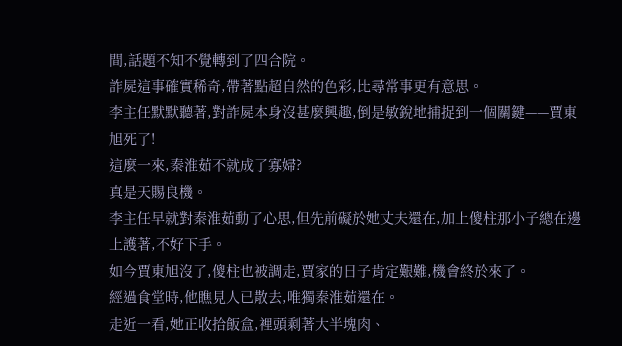間,話題不知不覺轉到了四合院。
詐屍這事確實稀奇,帶著點超自然的色彩,比尋常事更有意思。
李主任默默聽著,對詐屍本身沒甚麼興趣,倒是敏銳地捕捉到一個關鍵——賈東旭死了!
這麼一來,秦淮茹不就成了寡婦?
真是天賜良機。
李主任早就對秦淮茹動了心思,但先前礙於她丈夫還在,加上傻柱那小子總在邊上護著,不好下手。
如今賈東旭沒了,傻柱也被調走,賈家的日子肯定艱難,機會終於來了。
經過食堂時,他瞧見人已散去,唯獨秦淮茹還在。
走近一看,她正收拾飯盒,裡頭剩著大半塊肉、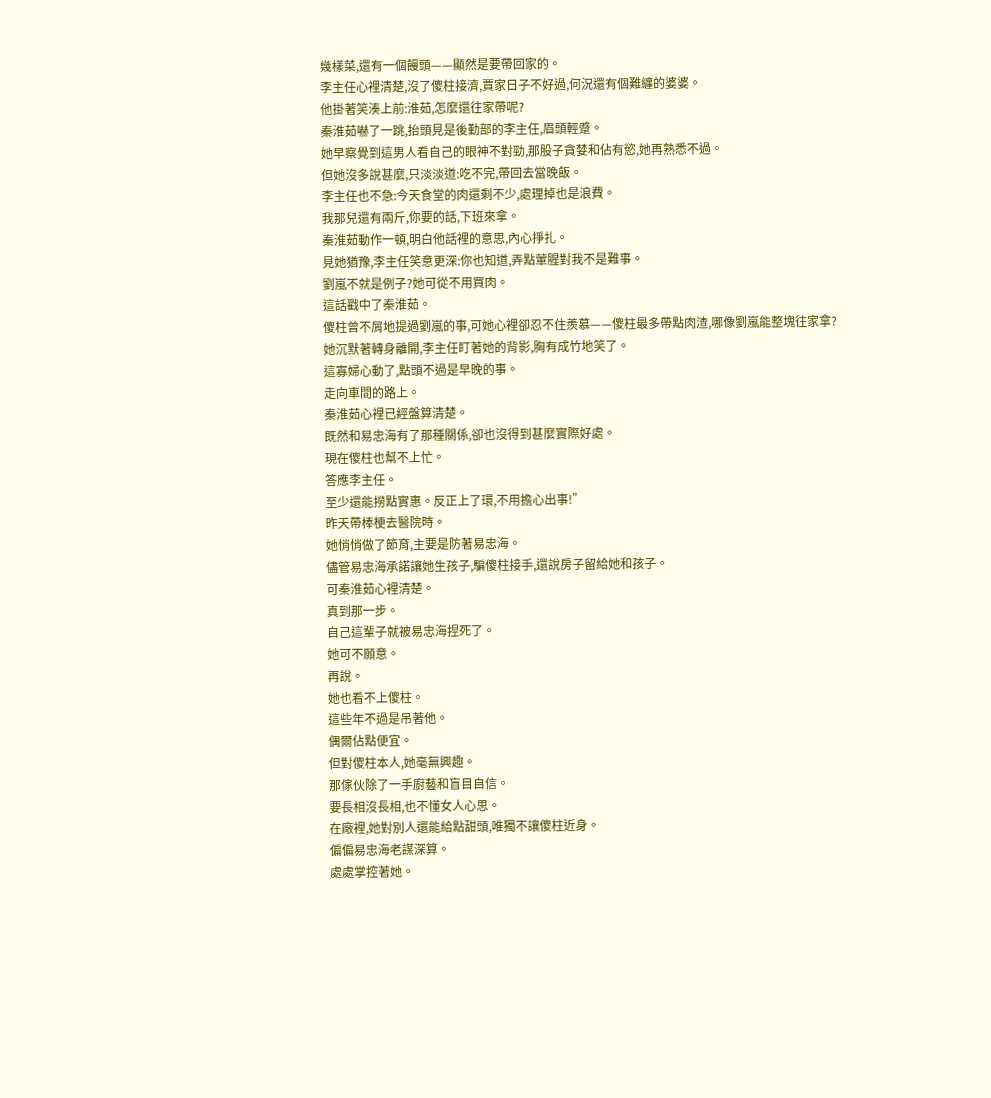幾樣菜,還有一個饅頭——顯然是要帶回家的。
李主任心裡清楚,沒了傻柱接濟,賈家日子不好過,何況還有個難纏的婆婆。
他掛著笑湊上前:淮茹,怎麼還往家帶呢?
秦淮茹嚇了一跳,抬頭見是後勤部的李主任,眉頭輕蹙。
她早察覺到這男人看自己的眼神不對勁,那股子貪婪和佔有慾,她再熟悉不過。
但她沒多說甚麼,只淡淡道:吃不完,帶回去當晚飯。
李主任也不急:今天食堂的肉還剩不少,處理掉也是浪費。
我那兒還有兩斤,你要的話,下班來拿。
秦淮茹動作一頓,明白他話裡的意思,內心掙扎。
見她猶豫,李主任笑意更深:你也知道,弄點葷腥對我不是難事。
劉嵐不就是例子?她可從不用買肉。
這話戳中了秦淮茹。
傻柱曾不屑地提過劉嵐的事,可她心裡卻忍不住羨慕——傻柱最多帶點肉渣,哪像劉嵐能整塊往家拿?
她沉默著轉身離開,李主任盯著她的背影,胸有成竹地笑了。
這寡婦心動了,點頭不過是早晚的事。
走向車間的路上。
秦淮茹心裡已經盤算清楚。
既然和易忠海有了那種關係,卻也沒得到甚麼實際好處。
現在傻柱也幫不上忙。
答應李主任。
至少還能撈點實惠。反正上了環,不用擔心出事!”
昨天帶棒梗去醫院時。
她悄悄做了節育,主要是防著易忠海。
儘管易忠海承諾讓她生孩子,騙傻柱接手,還說房子留給她和孩子。
可秦淮茹心裡清楚。
真到那一步。
自己這輩子就被易忠海捏死了。
她可不願意。
再說。
她也看不上傻柱。
這些年不過是吊著他。
偶爾佔點便宜。
但對傻柱本人,她毫無興趣。
那傢伙除了一手廚藝和盲目自信。
要長相沒長相,也不懂女人心思。
在廠裡,她對別人還能給點甜頭,唯獨不讓傻柱近身。
偏偏易忠海老謀深算。
處處掌控著她。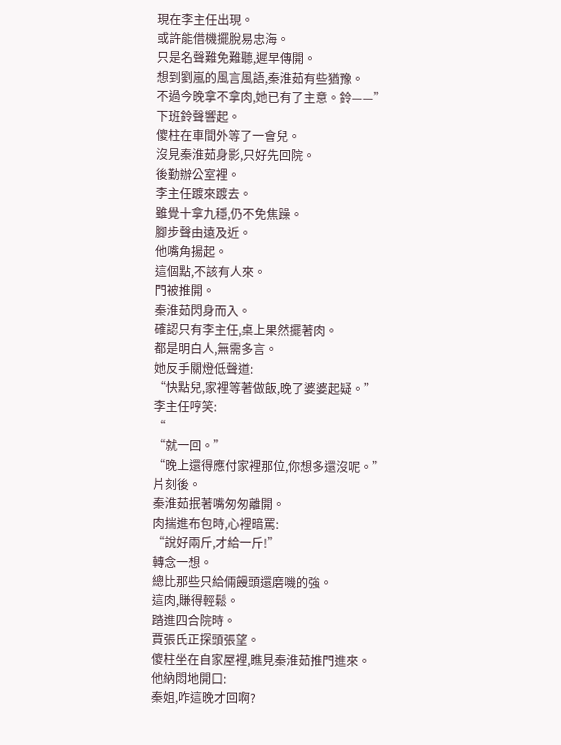現在李主任出現。
或許能借機擺脫易忠海。
只是名聲難免難聽,遲早傳開。
想到劉嵐的風言風語,秦淮茹有些猶豫。
不過今晚拿不拿肉,她已有了主意。鈴——”
下班鈴聲響起。
傻柱在車間外等了一會兒。
沒見秦淮茹身影,只好先回院。
後勤辦公室裡。
李主任踱來踱去。
雖覺十拿九穩,仍不免焦躁。
腳步聲由遠及近。
他嘴角揚起。
這個點,不該有人來。
門被推開。
秦淮茹閃身而入。
確認只有李主任,桌上果然擺著肉。
都是明白人,無需多言。
她反手關燈低聲道:
“快點兒,家裡等著做飯,晚了婆婆起疑。”
李主任哼笑:
“
“就一回。”
“晚上還得應付家裡那位,你想多還沒呢。”
片刻後。
秦淮茹抿著嘴匆匆離開。
肉揣進布包時,心裡暗罵:
“說好兩斤,才給一斤!”
轉念一想。
總比那些只給倆饅頭還磨嘰的強。
這肉,賺得輕鬆。
踏進四合院時。
賈張氏正探頭張望。
傻柱坐在自家屋裡,瞧見秦淮茹推門進來。
他納悶地開口:
秦姐,咋這晚才回啊?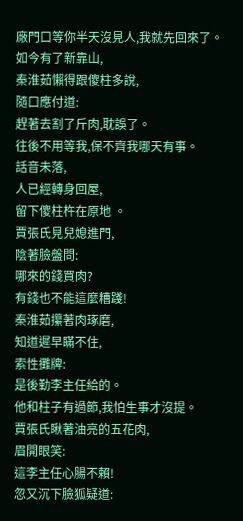廠門口等你半天沒見人,我就先回來了。
如今有了新靠山,
秦淮茹懶得跟傻柱多說,
隨口應付道:
趕著去割了斤肉,耽誤了。
往後不用等我,保不齊我哪天有事。
話音未落,
人已經轉身回屋,
留下傻柱杵在原地 。
賈張氏見兒媳進門,
陰著臉盤問:
哪來的錢買肉?
有錢也不能這麼糟踐!
秦淮茹攥著肉琢磨,
知道遲早瞞不住,
索性攤牌:
是後勤李主任給的。
他和柱子有過節,我怕生事才沒提。
賈張氏瞅著油亮的五花肉,
眉開眼笑:
這李主任心腸不賴!
忽又沉下臉狐疑道: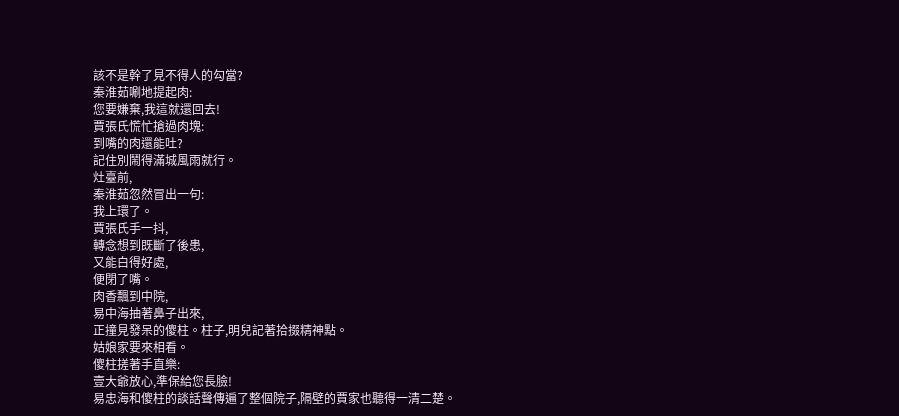該不是幹了見不得人的勾當?
秦淮茹唰地提起肉:
您要嫌棄,我這就還回去!
賈張氏慌忙搶過肉塊:
到嘴的肉還能吐?
記住別鬧得滿城風雨就行。
灶臺前,
秦淮茹忽然冒出一句:
我上環了。
賈張氏手一抖,
轉念想到既斷了後患,
又能白得好處,
便閉了嘴。
肉香飄到中院,
易中海抽著鼻子出來,
正撞見發呆的傻柱。柱子,明兒記著拾掇精神點。
姑娘家要來相看。
傻柱搓著手直樂:
壹大爺放心,準保給您長臉!
易忠海和傻柱的談話聲傳遍了整個院子,隔壁的賈家也聽得一清二楚。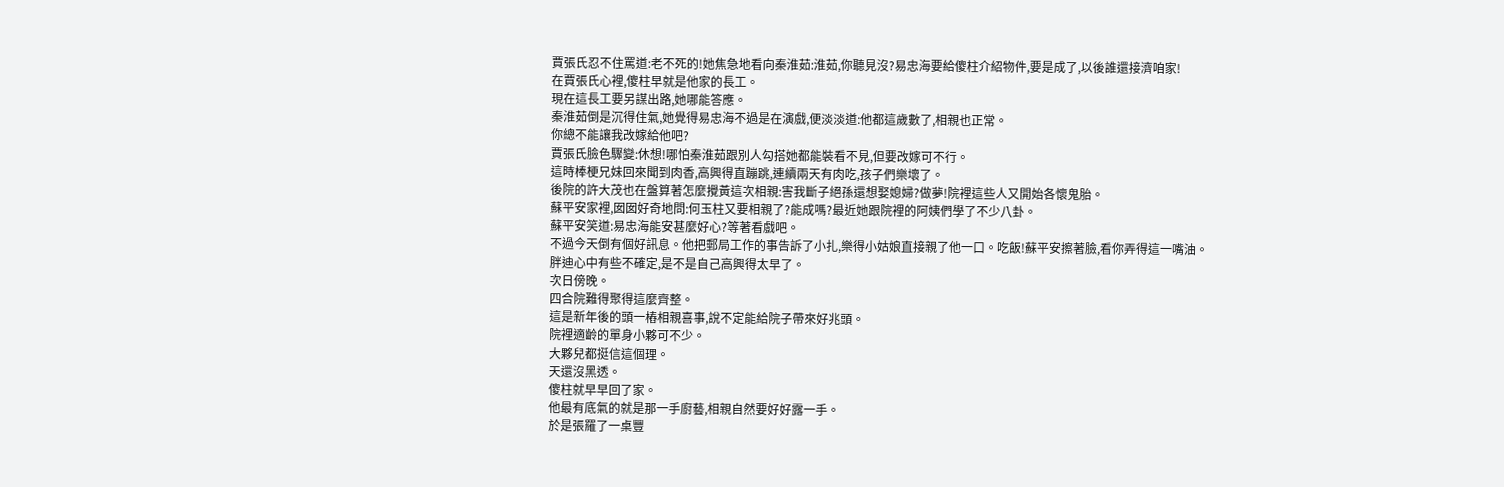賈張氏忍不住罵道:老不死的!她焦急地看向秦淮茹:淮茹,你聽見沒?易忠海要給傻柱介紹物件,要是成了,以後誰還接濟咱家!
在賈張氏心裡,傻柱早就是他家的長工。
現在這長工要另謀出路,她哪能答應。
秦淮茹倒是沉得住氣,她覺得易忠海不過是在演戲,便淡淡道:他都這歲數了,相親也正常。
你總不能讓我改嫁給他吧?
賈張氏臉色驟變:休想!哪怕秦淮茹跟別人勾搭她都能裝看不見,但要改嫁可不行。
這時棒梗兄妹回來聞到肉香,高興得直蹦跳,連續兩天有肉吃,孩子們樂壞了。
後院的許大茂也在盤算著怎麼攪黃這次相親:害我斷子絕孫還想娶媳婦?做夢!院裡這些人又開始各懷鬼胎。
蘇平安家裡,囡囡好奇地問:何玉柱又要相親了?能成嗎?最近她跟院裡的阿姨們學了不少八卦。
蘇平安笑道:易忠海能安甚麼好心?等著看戲吧。
不過今天倒有個好訊息。他把郵局工作的事告訴了小扎,樂得小姑娘直接親了他一口。吃飯!蘇平安擦著臉,看你弄得這一嘴油。
胖迪心中有些不確定,是不是自己高興得太早了。
次日傍晚。
四合院難得聚得這麼齊整。
這是新年後的頭一樁相親喜事,說不定能給院子帶來好兆頭。
院裡適齡的單身小夥可不少。
大夥兒都挺信這個理。
天還沒黑透。
傻柱就早早回了家。
他最有底氣的就是那一手廚藝,相親自然要好好露一手。
於是張羅了一桌豐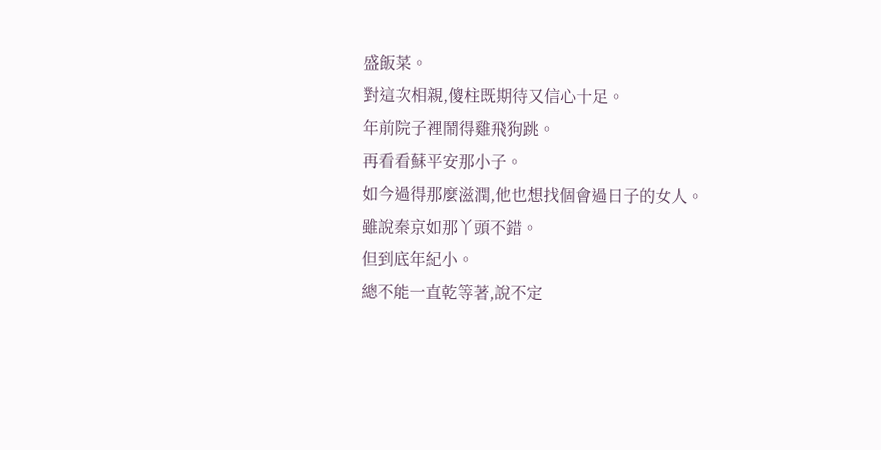盛飯菜。
對這次相親,傻柱既期待又信心十足。
年前院子裡鬧得雞飛狗跳。
再看看蘇平安那小子。
如今過得那麼滋潤,他也想找個會過日子的女人。
雖說秦京如那丫頭不錯。
但到底年紀小。
總不能一直乾等著,說不定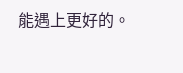能遇上更好的。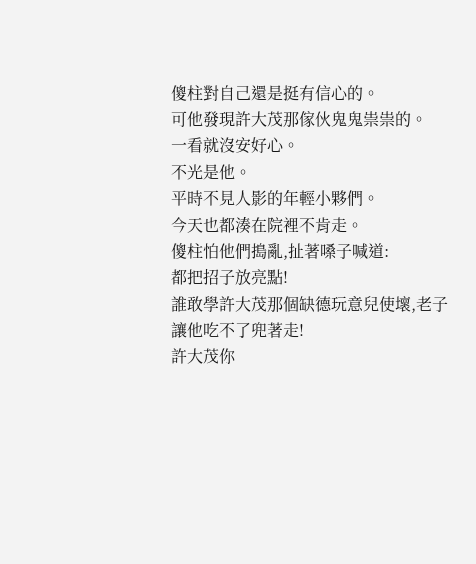傻柱對自己還是挺有信心的。
可他發現許大茂那傢伙鬼鬼祟祟的。
一看就沒安好心。
不光是他。
平時不見人影的年輕小夥們。
今天也都湊在院裡不肯走。
傻柱怕他們搗亂,扯著嗓子喊道:
都把招子放亮點!
誰敢學許大茂那個缺德玩意兒使壞,老子讓他吃不了兜著走!
許大茂你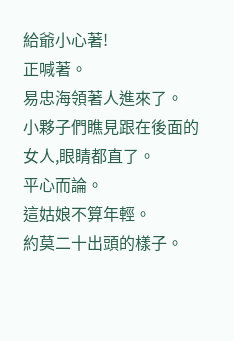給爺小心著!
正喊著。
易忠海領著人進來了。
小夥子們瞧見跟在後面的女人,眼睛都直了。
平心而論。
這姑娘不算年輕。
約莫二十出頭的樣子。